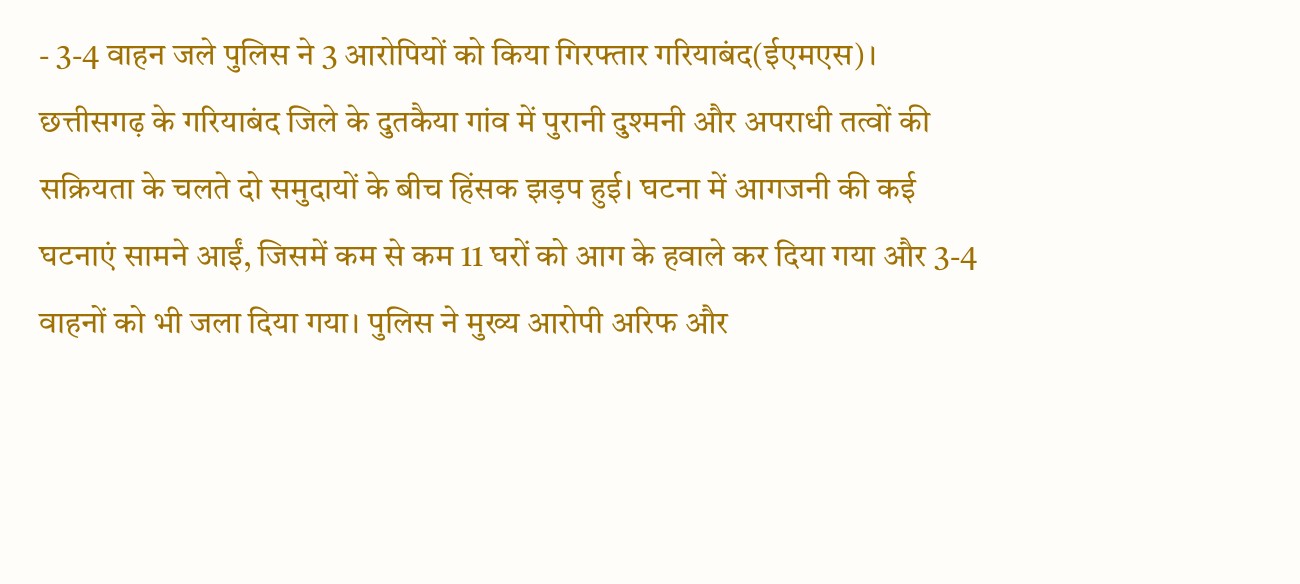- 3-4 वाहन जले पुलिस ने 3 आरोपियों को किया गिरफ्तार गरियाबंद(ईएमएस)। छत्तीसगढ़ के गरियाबंद जिले के दुतकैया गांव में पुरानी दुश्मनी और अपराधी तत्वों की सक्रियता के चलते दो समुदायों के बीच हिंसक झड़प हुई। घटना में आगजनी की कई घटनाएं सामने आईं, जिसमें कम से कम 11 घरों को आग के हवाले कर दिया गया और 3-4 वाहनों को भी जला दिया गया। पुलिस ने मुख्य आरोपी अरिफ और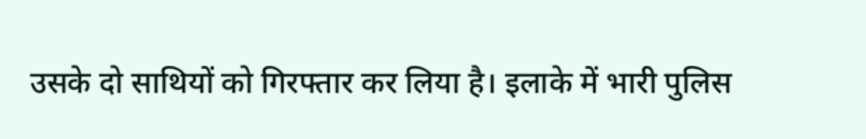उसके दो साथियों को गिरफ्तार कर लिया है। इलाके में भारी पुलिस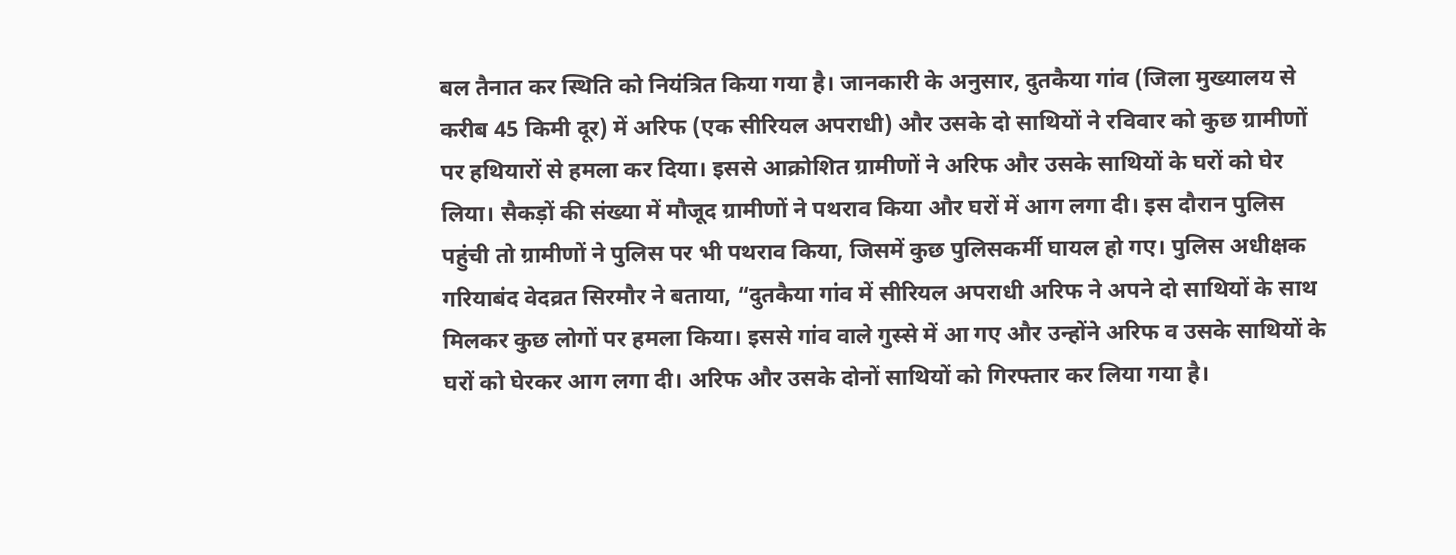बल तैनात कर स्थिति को नियंत्रित किया गया है। जानकारी के अनुसार, दुतकैया गांव (जिला मुख्यालय से करीब 45 किमी दूर) में अरिफ (एक सीरियल अपराधी) और उसके दो साथियों ने रविवार को कुछ ग्रामीणों पर हथियारों से हमला कर दिया। इससे आक्रोशित ग्रामीणों ने अरिफ और उसके साथियों के घरों को घेर लिया। सैकड़ों की संख्या में मौजूद ग्रामीणों ने पथराव किया और घरों में आग लगा दी। इस दौरान पुलिस पहुंची तो ग्रामीणों ने पुलिस पर भी पथराव किया, जिसमें कुछ पुलिसकर्मी घायल हो गए। पुलिस अधीक्षक गरियाबंद वेदव्रत सिरमौर ने बताया, “दुतकैया गांव में सीरियल अपराधी अरिफ ने अपने दो साथियों के साथ मिलकर कुछ लोगों पर हमला किया। इससे गांव वाले गुस्से में आ गए और उन्होंने अरिफ व उसके साथियों के घरों को घेरकर आग लगा दी। अरिफ और उसके दोनों साथियों को गिरफ्तार कर लिया गया है।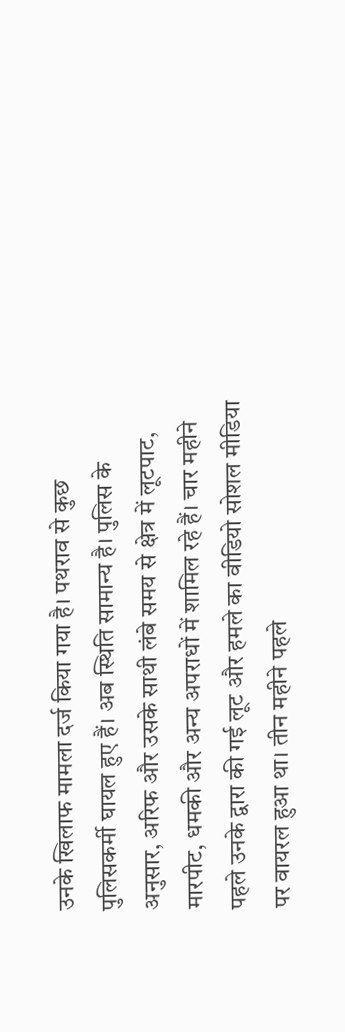उनके खिलाफ मामला दर्ज किया गया है। पथराव से कुछ पुलिसकर्मी घायल हुए हैं। अब स्थिति सामान्य है। पुलिस के अनुसार, अरिफ और उसके साथी लंबे समय से क्षेत्र में लूटपाट, मारपीट, धमकी और अन्य अपराधों में शामिल रहे हैं। चार महीने पहले उनके द्वारा की गई लूट और हमले का वीडियो सोशल मीडिया पर वायरल हुआ था। तीन महीने पहले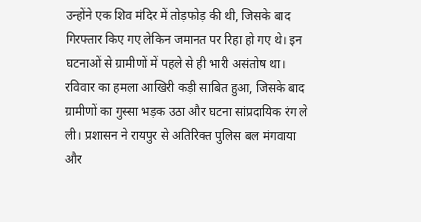उन्होंने एक शिव मंदिर में तोड़फोड़ की थी, जिसके बाद गिरफ्तार किए गए लेकिन जमानत पर रिहा हो गए थे। इन घटनाओं से ग्रामीणों में पहले से ही भारी असंतोष था। रविवार का हमला आखिरी कड़ी साबित हुआ, जिसके बाद ग्रामीणों का गुस्सा भड़क उठा और घटना सांप्रदायिक रंग ले ली। प्रशासन ने रायपुर से अतिरिक्त पुलिस बल मंगवाया और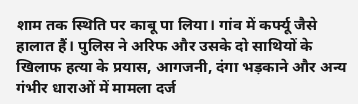शाम तक स्थिति पर काबू पा लिया। गांव में कर्फ्यू जैसे हालात हैं। पुलिस ने अरिफ और उसके दो साथियों के खिलाफ हत्या के प्रयास, आगजनी, दंगा भड़काने और अन्य गंभीर धाराओं में मामला दर्ज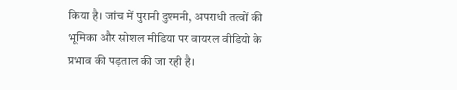किया है। जांच में पुरानी दुश्मनी, अपराधी तत्वों की भूमिका और सोशल मीडिया पर वायरल वीडियो के प्रभाव की पड़ताल की जा रही है।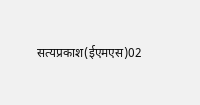सत्यप्रकाश(ईएमएस)02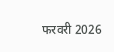फरवरी 2026